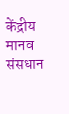केंद्रीय मानव संसधान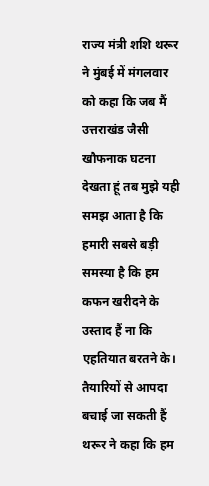राज्य मंत्री शशि थरूर ने मुंबई में मंगलवार को कहा कि जब मैं उत्तराखंड जैसी खौफनाक घटना देखता हूं तब मुझे यही समझ आता है कि हमारी सबसे बड़ी समस्या है कि हम कफन खरीदने के उस्ताद हैं ना कि एहतियात बरतने के।
तैयारियों से आपदा बचाई जा सकती हैं
थरूर ने कहा कि हम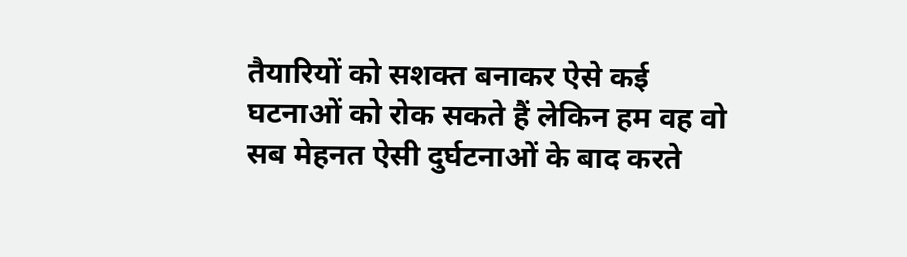तैयारियों को सशक्त बनाकर ऐसे कई घटनाओं को रोक सकते हैं लेकिन हम वह वो सब मेहनत ऐसी दुर्घटनाओं के बाद करते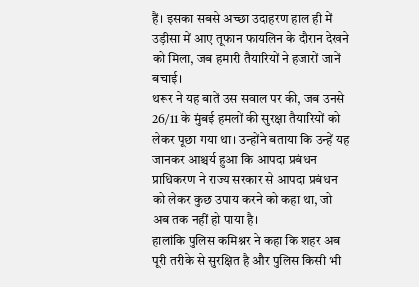हैं। इसका सबसे अच्छा उदाहरण हाल ही में उड़ीसा में आए तूफान फायलिन के दौरान देखने को मिला, जब हमारी तैयारियों ने हजारों जानें बचाई।
थरूर ने यह बातें उस सवाल पर की, जब उनसे 26/11 के मुंबई हमलों की सुरक्षा तैयारियों को लेकर पूछा गया था। उन्होंने बताया कि उन्हें यह जानकर आश्चर्य हुआ कि आपदा प्रबंधन प्राधिकरण ने राज्य सरकार से आपदा प्रबंधन को लेकर कुछ उपाय करने को कहा था, जो अब तक नहीं हो पाया है।
हालांकि पुलिस कमिश्नर ने कहा कि शहर अब पूरी तरीके से सुरक्षित है और पुलिस किसी भी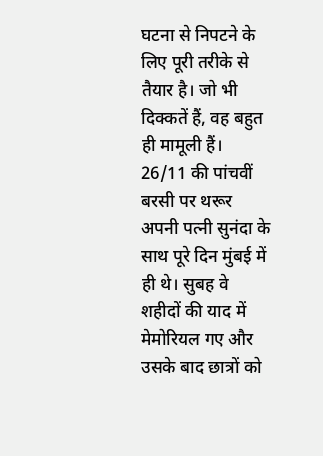घटना से निपटने के लिए पूरी तरीके से तैयार है। जो भी दिक्कतें हैं, वह बहुत ही मामूली हैं।
26/11 की पांचवीं बरसी पर थरूर अपनी पत्नी सुनंदा के साथ पूरे दिन मुंबई में ही थे। सुबह वे शहीदों की याद में मेमोरियल गए और उसके बाद छात्रों को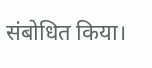संबोधित किया।